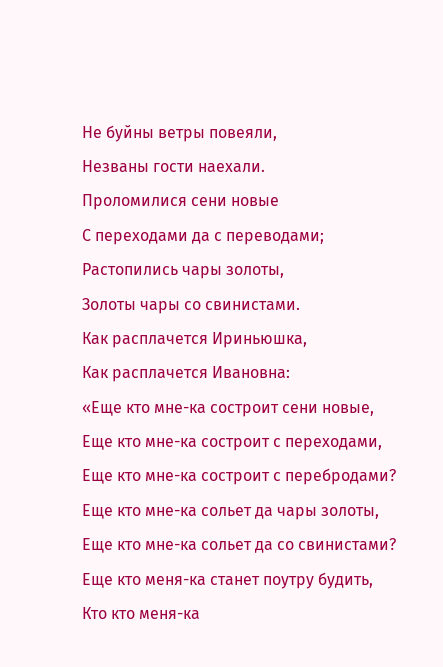Не буйны ветры повеяли,
Незваны гости наехали.
Проломилися сени новые
С переходами да с переводами;
Растопились чары золоты,
Золоты чары со свинистами.
Как расплачется Ириньюшка,
Как расплачется Ивановна:
«Еще кто мне-ка состроит сени новые,
Еще кто мне-ка состроит с переходами,
Еще кто мне-ка состроит с перебродами?
Еще кто мне-ка сольет да чары золоты,
Еще кто мне-ка сольет да со свинистами?
Еще кто меня-ка станет поутру будить,
Кто кто меня-ка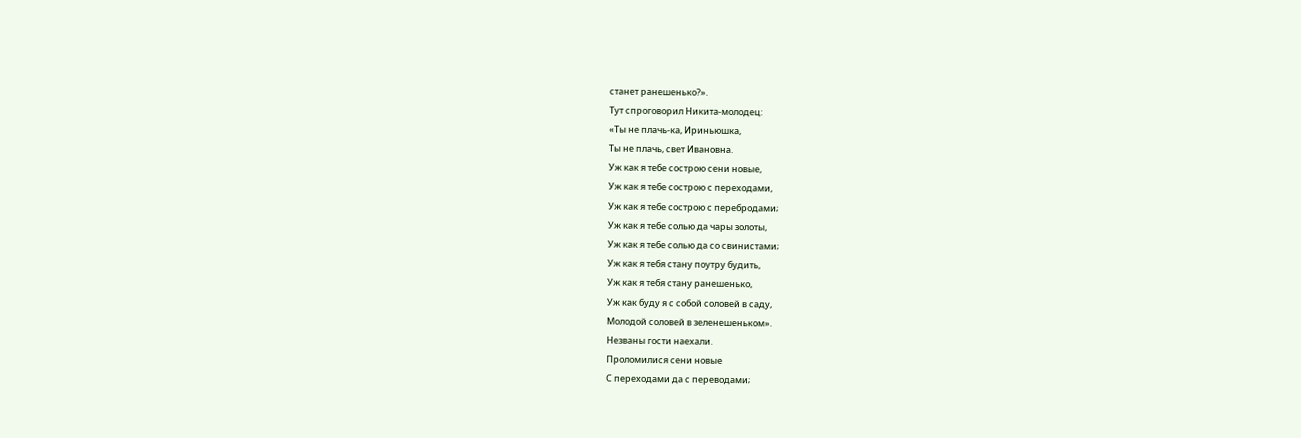станет ранешенько?».
Тут спроговорил Никита-молодец:
«Ты не плачь-ка, Ириньюшка,
Ты не плачь, свет Ивановна.
Уж как я тебе сострою сени новые,
Уж как я тебе сострою с переходами,
Уж как я тебе сострою с перебродами;
Уж как я тебе солью да чары золоты,
Уж как я тебе солью да со свинистами;
Уж как я тебя стану поутру будить,
Уж как я тебя стану ранешенько,
Уж как буду я с собой соловей в саду,
Молодой соловей в зеленешеньком».
Незваны гости наехали.
Проломилися сени новые
С переходами да с переводами;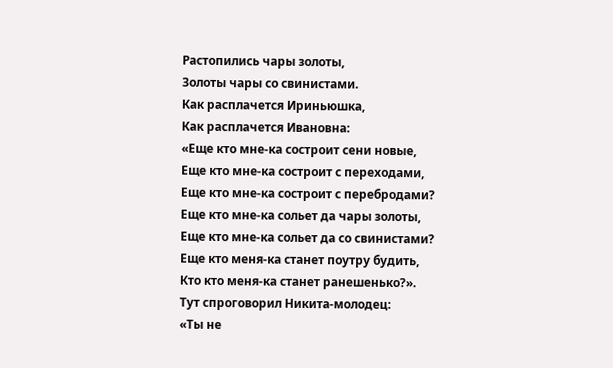Растопились чары золоты,
Золоты чары со свинистами.
Как расплачется Ириньюшка,
Как расплачется Ивановна:
«Еще кто мне-ка состроит сени новые,
Еще кто мне-ка состроит с переходами,
Еще кто мне-ка состроит с перебродами?
Еще кто мне-ка сольет да чары золоты,
Еще кто мне-ка сольет да со свинистами?
Еще кто меня-ка станет поутру будить,
Кто кто меня-ка станет ранешенько?».
Тут спроговорил Никита-молодец:
«Ты не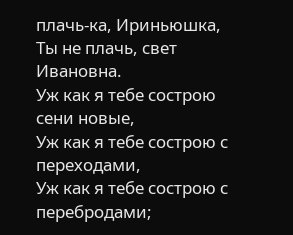плачь-ка, Ириньюшка,
Ты не плачь, свет Ивановна.
Уж как я тебе сострою сени новые,
Уж как я тебе сострою с переходами,
Уж как я тебе сострою с перебродами;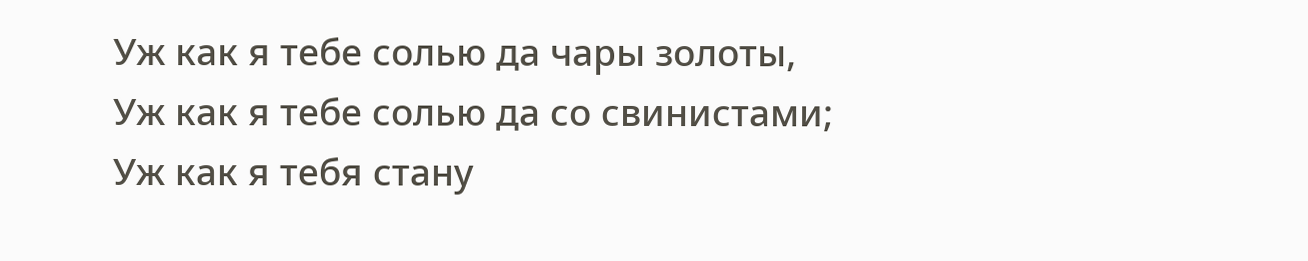Уж как я тебе солью да чары золоты,
Уж как я тебе солью да со свинистами;
Уж как я тебя стану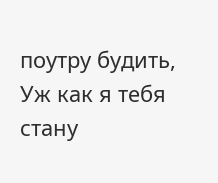поутру будить,
Уж как я тебя стану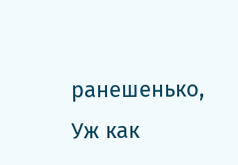ранешенько,
Уж как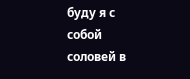буду я с собой соловей в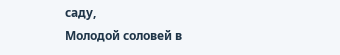саду,
Молодой соловей в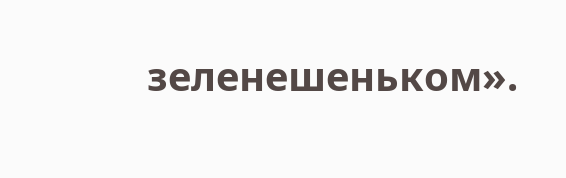зеленешеньком».